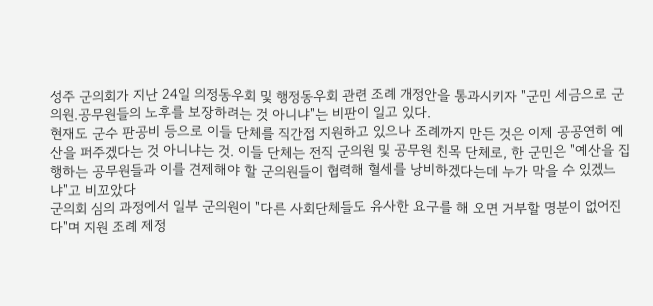성주 군의회가 지난 24일 의정동우회 및 행정동우회 관련 조례 개정안을 통과시키자 "군민 세금으로 군의원.공무원들의 노후를 보장하려는 것 아니냐"는 비판이 일고 있다.
현재도 군수 판공비 등으로 이들 단체를 직간접 지원하고 있으나 조례까지 만든 것은 이제 공공연히 예산을 퍼주겠다는 것 아니냐는 것. 이들 단체는 전직 군의원 및 공무원 친목 단체로, 한 군민은 "예산을 집행하는 공무원들과 이를 견제해야 할 군의원들이 협력해 혈세를 낭비하겠다는데 누가 막을 수 있겠느냐"고 비꼬았다
군의회 심의 과정에서 일부 군의원이 "다른 사회단체들도 유사한 요구를 해 오면 거부할 명분이 없어진다"며 지원 조례 제정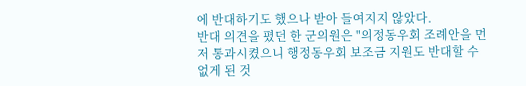에 반대하기도 했으나 받아 들여지지 않았다.
반대 의견을 폈던 한 군의원은 "의정동우회 조례안을 먼저 통과시켰으니 행정동우회 보조금 지원도 반대할 수 없게 된 것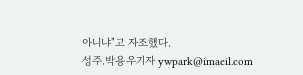아니냐"고 자조했다.
성주.박용우기자 ywpark@imaeil.com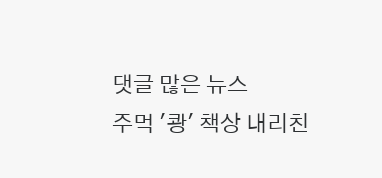댓글 많은 뉴스
주먹 '쾅' 책상 내리친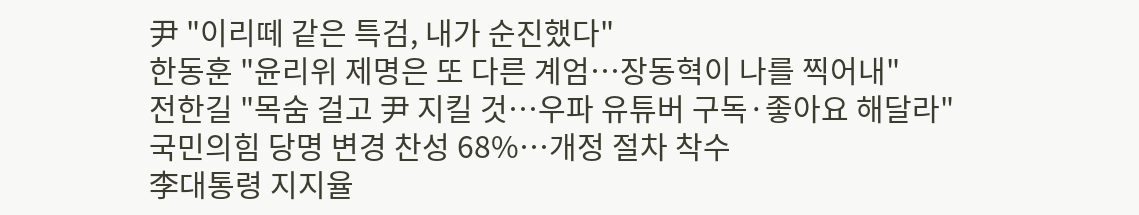尹 "이리떼 같은 특검, 내가 순진했다"
한동훈 "윤리위 제명은 또 다른 계엄…장동혁이 나를 찍어내"
전한길 "목숨 걸고 尹 지킬 것…우파 유튜버 구독·좋아요 해달라"
국민의힘 당명 변경 찬성 68%…개정 절차 착수
李대통령 지지율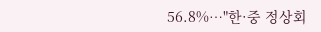56.8%…"한·중 정상회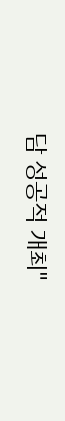담 성공적 개최"